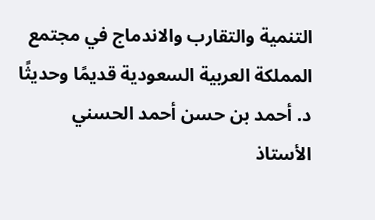التنمية والتقارب والاندماج في مجتمع
المملكة العربية السعودية قديمًا وحديثًا
د. أحمد بن حسن أحمد الحسني
الأستاذ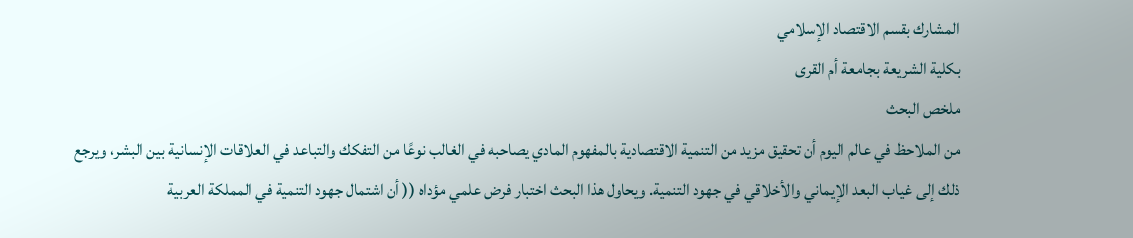المشارك بقسم الاقتصاد الإسلامي
بكلية الشريعة بجامعة أم القرى
ملخص البحث
من الملاحظ في عالم اليوم أن تحقيق مزيد من التنمية الاقتصادية بالمفهوم المادي يصاحبه في الغالب نوعًا من التفكك والتباعد في العلاقات الإنسانية بين البشر، ويرجع ذلك إلى غياب البعد الإيماني والأخلاقي في جهود التنمية. ويحاول هذا البحث اختبار فرض علمي مؤداه (( أن اشتمال جهود التنمية في المملكة العربية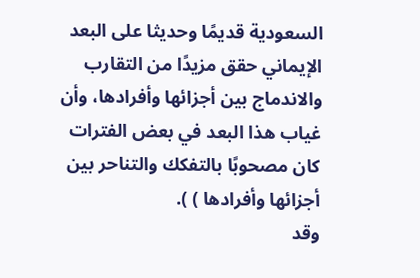السعودية قديمًا وحديثا على البعد الإيماني حقق مزيدًا من التقارب والاندماج بين أجزائها وأفرادها، وأن غياب هذا البعد في بعض الفترات كان مصحوبًا بالتفكك والتناحر بين أجزائها وأفرادها ) ).
وقد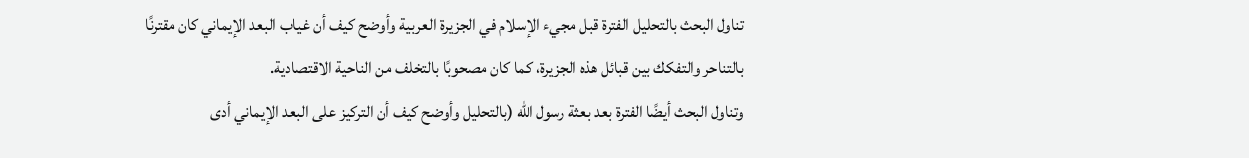تناول البحث بالتحليل الفترة قبل مجيء الإسلام في الجزيرة العربية وأوضح كيف أن غياب البعد الإيماني كان مقترنًا بالتناحر والتفكك بين قبائل هذه الجزيرة، كما كان مصحوبًا بالتخلف من الناحية الاقتصادية.
وتناول البحث أيضًا الفترة بعد بعثة رسول الله (بالتحليل وأوضح كيف أن التركيز على البعد الإيماني أدى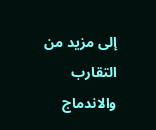إلى مزيد من التقارب والاندماج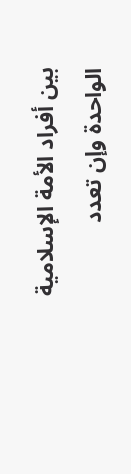بين أفراد الأمة الإسلامية الواحدة وإن تعدد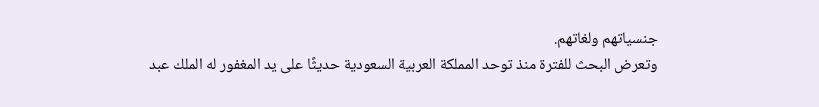جنسياتهم ولغاتهم.
وتعرض البحث للفترة منذ توحد المملكة العربية السعودية حديثًا على يد المغفور له الملك عبد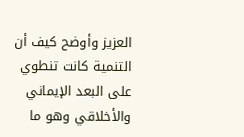العزيز وأوضح كيف أن التنمية كانت تنطوي على البعد الإيماني والأخلاقي وهو ما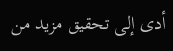أدى إلى تحقيق مزيد من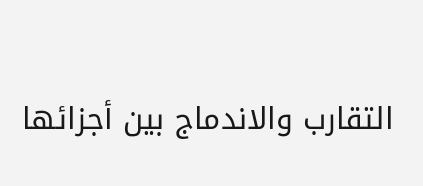التقارب والاندماج بين أجزائها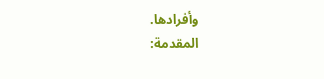وأفرادها.
المقدمة: